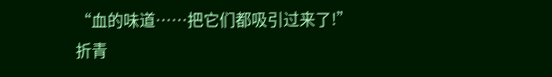“血的味道……把它们都吸引过来了!”
折青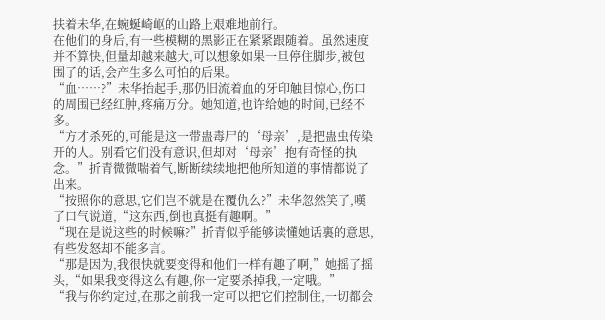扶着未华,在蜿蜒崎岖的山路上艰难地前行。
在他们的身后,有一些模糊的黑影正在紧紧跟随着。虽然速度并不算快,但量却越来越大,可以想象如果一旦停住脚步,被包围了的话,会产生多么可怕的后果。
“血……?”未华抬起手,那仍旧流着血的牙印触目惊心,伤口的周围已经红肿,疼痛万分。她知道,也许给她的时间,已经不多。
“方才杀死的,可能是这一带蛊毒尸的‘母亲’,是把蛊虫传染开的人。别看它们没有意识,但却对‘母亲’抱有奇怪的执念。”折青微微喘着气,断断续续地把他所知道的事情都说了出来。
“按照你的意思,它们岂不就是在覆仇么?”未华忽然笑了,嘆了口气说道,“这东西,倒也真挺有趣啊。”
“现在是说这些的时候嘛?”折青似乎能够读懂她话裏的意思,有些发怒却不能多言。
“那是因为,我很快就要变得和他们一样有趣了啊,”她摇了摇头,“如果我变得这么有趣,你一定要杀掉我,一定哦。”
“我与你约定过,在那之前我一定可以把它们控制住,一切都会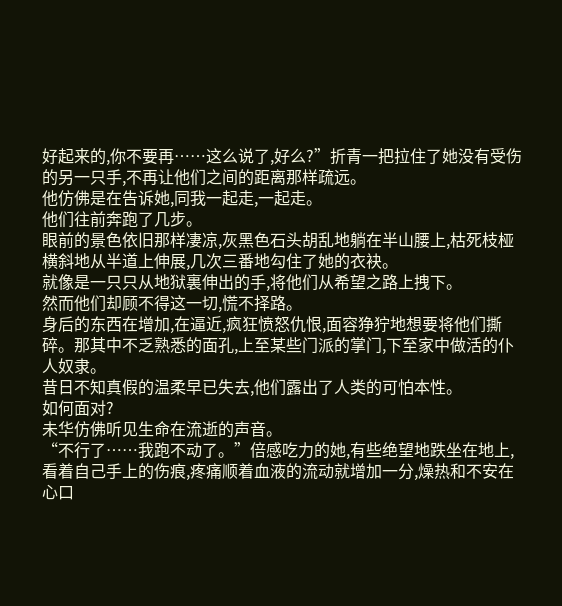好起来的,你不要再……这么说了,好么?”折青一把拉住了她没有受伤的另一只手,不再让他们之间的距离那样疏远。
他仿佛是在告诉她,同我一起走,一起走。
他们往前奔跑了几步。
眼前的景色依旧那样凄凉,灰黑色石头胡乱地躺在半山腰上,枯死枝桠横斜地从半道上伸展,几次三番地勾住了她的衣袂。
就像是一只只从地狱裏伸出的手,将他们从希望之路上拽下。
然而他们却顾不得这一切,慌不择路。
身后的东西在增加,在逼近,疯狂愤怒仇恨,面容狰狞地想要将他们撕碎。那其中不乏熟悉的面孔,上至某些门派的掌门,下至家中做活的仆人奴隶。
昔日不知真假的温柔早已失去,他们露出了人类的可怕本性。
如何面对?
未华仿佛听见生命在流逝的声音。
“不行了……我跑不动了。”倍感吃力的她,有些绝望地跌坐在地上,看着自己手上的伤痕,疼痛顺着血液的流动就增加一分,燥热和不安在心口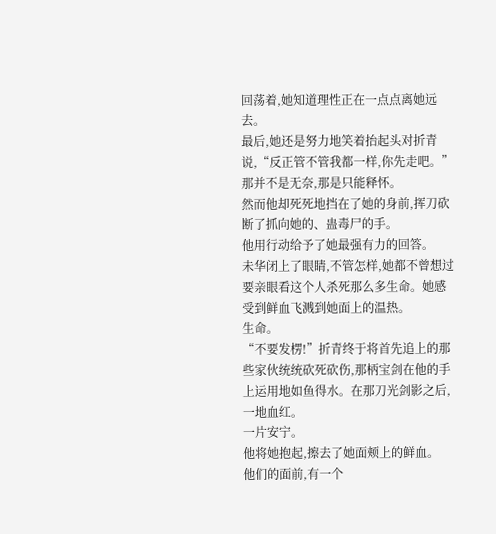回荡着,她知道理性正在一点点离她远去。
最后,她还是努力地笑着抬起头对折青说,“反正管不管我都一样,你先走吧。”
那并不是无奈,那是只能释怀。
然而他却死死地挡在了她的身前,挥刀砍断了抓向她的、蛊毒尸的手。
他用行动给予了她最强有力的回答。
未华闭上了眼睛,不管怎样,她都不曾想过要亲眼看这个人杀死那么多生命。她感受到鲜血飞溅到她面上的温热。
生命。
“不要发楞!”折青终于将首先追上的那些家伙统统砍死砍伤,那柄宝剑在他的手上运用地如鱼得水。在那刀光剑影之后,一地血红。
一片安宁。
他将她抱起,擦去了她面颊上的鲜血。
他们的面前,有一个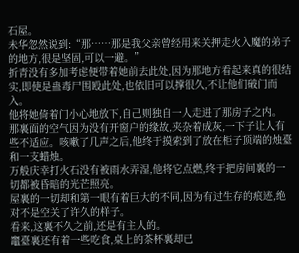石屋。
未华忽然说到:“那……那是我父亲曾经用来关押走火入魔的弟子的地方,很是坚固,可以一避。”
折青没有多加考虑便带着她前去此处,因为那地方看起来真的很结实,即使是蛊毒尸围殴此处,也依旧可以撑很久,不让他们破门而入。
他将她倚着门小心地放下,自己则独自一人走进了那房子之内。
那裏面的空气因为没有开窗户的缘故,夹杂着成灰,一下子让人有些不适应。咳嗽了几声之后,他终于摸索到了放在柜子顶端的烛臺和一支蜡烛。
万般庆幸打火石没有被雨水弄湿,他将它点燃,终于把房间裏的一切都被昏暗的光芒照亮。
屋裏的一切却和第一眼有着巨大的不同,因为有过生存的痕迹,绝对不是空关了许久的样子。
看来,这裏不久之前,还是有主人的。
竈臺裏还有着一些吃食,桌上的茶杯裏却已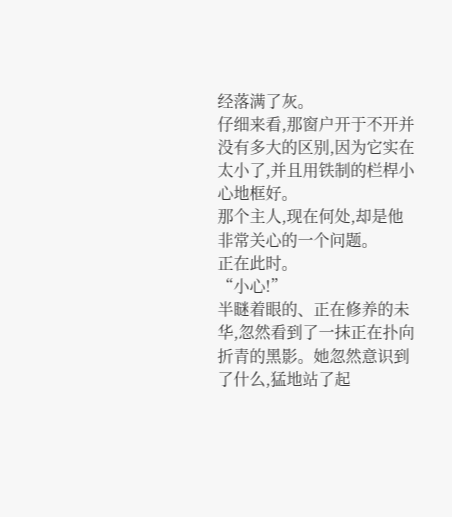经落满了灰。
仔细来看,那窗户开于不开并没有多大的区别,因为它实在太小了,并且用铁制的栏桿小心地框好。
那个主人,现在何处,却是他非常关心的一个问题。
正在此时。
“小心!”
半瞇着眼的、正在修养的未华,忽然看到了一抹正在扑向折青的黑影。她忽然意识到了什么,猛地站了起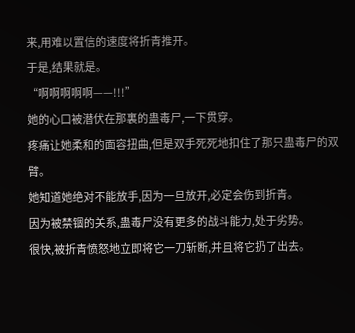来,用难以置信的速度将折青推开。
于是,结果就是。
“啊啊啊啊啊——!!!”
她的心口被潜伏在那裏的蛊毒尸,一下贯穿。
疼痛让她柔和的面容扭曲,但是双手死死地扣住了那只蛊毒尸的双臂。
她知道她绝对不能放手,因为一旦放开,必定会伤到折青。
因为被禁锢的关系,蛊毒尸没有更多的战斗能力,处于劣势。
很快,被折青愤怒地立即将它一刀斩断,并且将它扔了出去。